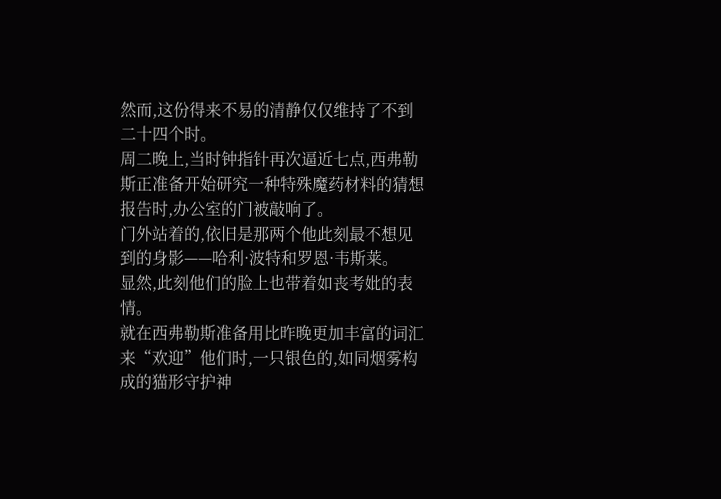然而,这份得来不易的清静仅仅维持了不到二十四个时。
周二晚上,当时钟指针再次逼近七点,西弗勒斯正准备开始研究一种特殊魔药材料的猜想报告时,办公室的门被敲响了。
门外站着的,依旧是那两个他此刻最不想见到的身影——哈利·波特和罗恩·韦斯莱。
显然,此刻他们的脸上也带着如丧考妣的表情。
就在西弗勒斯准备用比昨晚更加丰富的词汇来“欢迎”他们时,一只银色的,如同烟雾构成的猫形守护神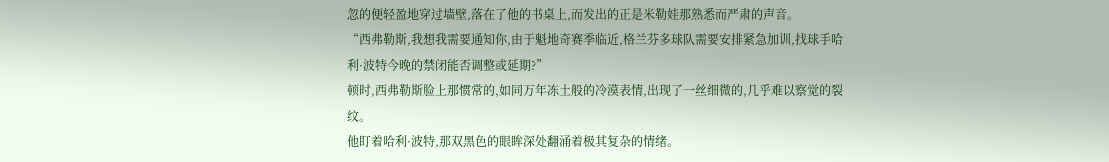忽的便轻盈地穿过墙壁,落在了他的书桌上,而发出的正是米勒娃那熟悉而严肃的声音。
“西弗勒斯,我想我需要通知你,由于魁地奇赛季临近,格兰芬多球队需要安排紧急加训,找球手哈利·波特今晚的禁闭能否调整或延期?”
顿时,西弗勒斯脸上那惯常的,如同万年冻土般的冷漠表情,出现了一丝细微的,几乎难以察觉的裂纹。
他盯着哈利·波特,那双黑色的眼眸深处翻涌着极其复杂的情绪。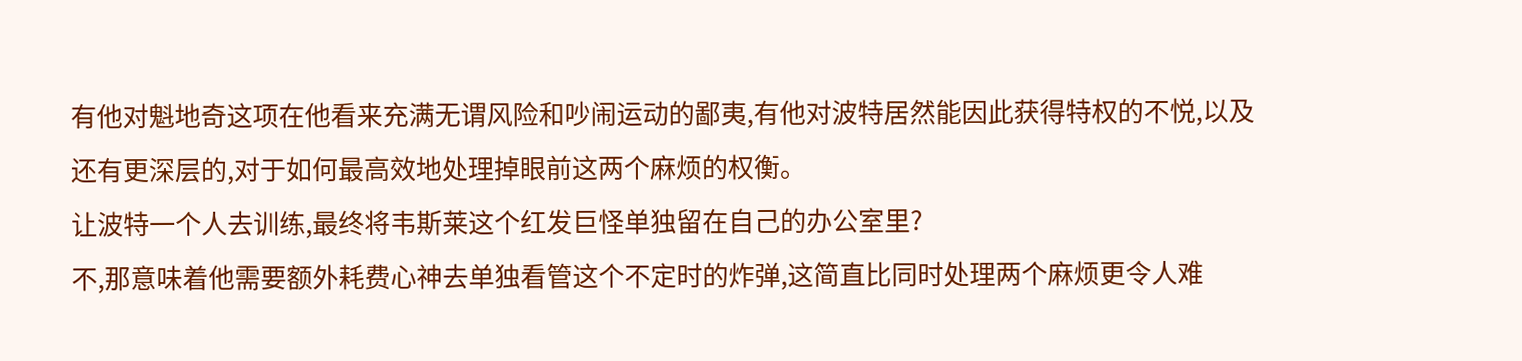有他对魁地奇这项在他看来充满无谓风险和吵闹运动的鄙夷,有他对波特居然能因此获得特权的不悦,以及还有更深层的,对于如何最高效地处理掉眼前这两个麻烦的权衡。
让波特一个人去训练,最终将韦斯莱这个红发巨怪单独留在自己的办公室里?
不,那意味着他需要额外耗费心神去单独看管这个不定时的炸弹,这简直比同时处理两个麻烦更令人难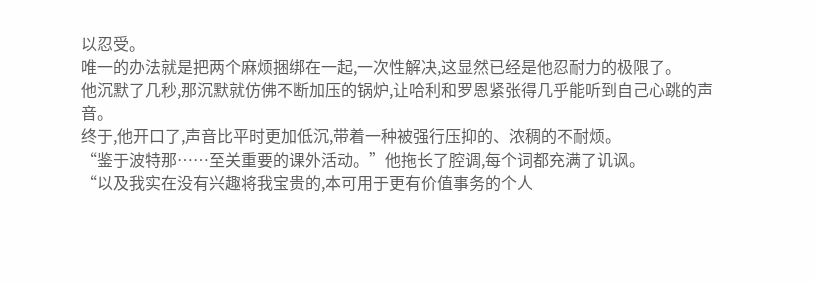以忍受。
唯一的办法就是把两个麻烦捆绑在一起,一次性解决,这显然已经是他忍耐力的极限了。
他沉默了几秒,那沉默就仿佛不断加压的锅炉,让哈利和罗恩紧张得几乎能听到自己心跳的声音。
终于,他开口了,声音比平时更加低沉,带着一种被强行压抑的、浓稠的不耐烦。
“鉴于波特那……至关重要的课外活动。”他拖长了腔调,每个词都充满了讥讽。
“以及我实在没有兴趣将我宝贵的,本可用于更有价值事务的个人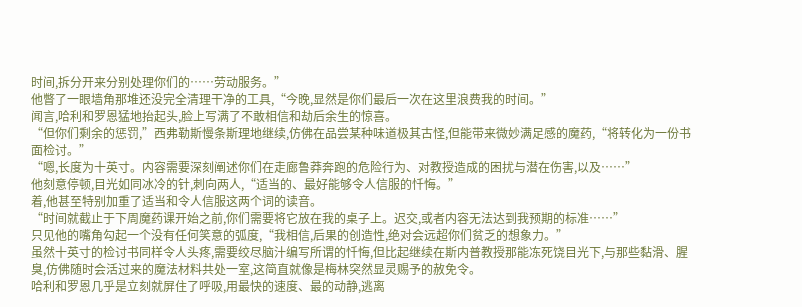时间,拆分开来分别处理你们的……劳动服务。”
他瞥了一眼墙角那堆还没完全清理干净的工具,“今晚,显然是你们最后一次在这里浪费我的时间。”
闻言,哈利和罗恩猛地抬起头,脸上写满了不敢相信和劫后余生的惊喜。
“但你们剩余的惩罚,”西弗勒斯慢条斯理地继续,仿佛在品尝某种味道极其古怪,但能带来微妙满足感的魔药,“将转化为一份书面检讨。”
“嗯,长度为十英寸。内容需要深刻阐述你们在走廊鲁莽奔跑的危险行为、对教授造成的困扰与潜在伤害,以及……”
他刻意停顿,目光如同冰冷的针,刺向两人,“适当的、最好能够令人信服的忏悔。”
着,他甚至特别加重了适当和令人信服这两个词的读音。
“时间就截止于下周魔药课开始之前,你们需要将它放在我的桌子上。迟交,或者内容无法达到我预期的标准……”
只见他的嘴角勾起一个没有任何笑意的弧度,“我相信,后果的创造性,绝对会远超你们贫乏的想象力。”
虽然十英寸的检讨书同样令人头疼,需要绞尽脑汁编写所谓的忏悔,但比起继续在斯内普教授那能冻死饶目光下,与那些黏滑、腥臭,仿佛随时会活过来的魔法材料共处一室,这简直就像是梅林突然显灵赐予的赦免令。
哈利和罗恩几乎是立刻就屏住了呼吸,用最快的速度、最的动静,逃离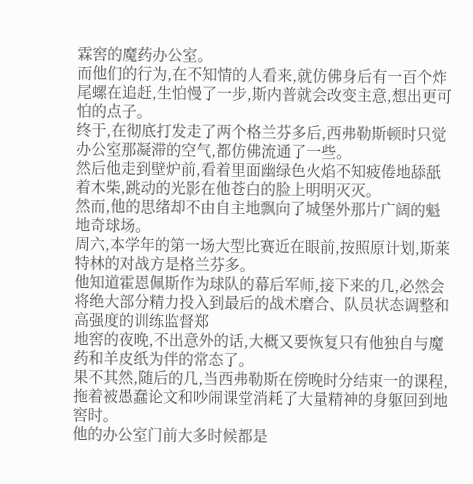霖窖的魔药办公室。
而他们的行为,在不知情的人看来,就仿佛身后有一百个炸尾螺在追赶,生怕慢了一步,斯内普就会改变主意,想出更可怕的点子。
终于,在彻底打发走了两个格兰芬多后,西弗勒斯顿时只觉办公室那凝滞的空气,都仿佛流通了一些。
然后他走到壁炉前,看着里面幽绿色火焰不知疲倦地舔舐着木柴,跳动的光影在他苍白的脸上明明灭灭。
然而,他的思绪却不由自主地飘向了城堡外那片广阔的魁地奇球场。
周六,本学年的第一场大型比赛近在眼前,按照原计划,斯莱特林的对战方是格兰芬多。
他知道霍恩佩斯作为球队的幕后军师,接下来的几,必然会将绝大部分精力投入到最后的战术磨合、队员状态调整和高强度的训练监督郑
地窖的夜晚,不出意外的话,大概又要恢复只有他独自与魔药和羊皮纸为伴的常态了。
果不其然,随后的几,当西弗勒斯在傍晚时分结束一的课程,拖着被愚蠢论文和吵闹课堂消耗了大量精神的身躯回到地窖时。
他的办公室门前大多时候都是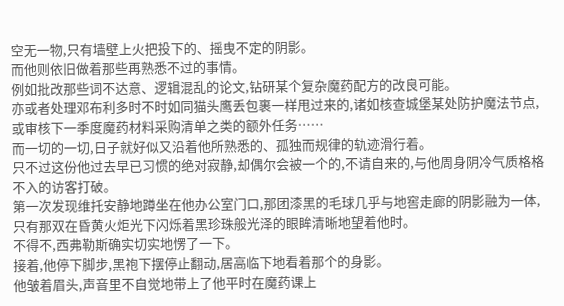空无一物,只有墙壁上火把投下的、摇曳不定的阴影。
而他则依旧做着那些再熟悉不过的事情。
例如批改那些词不达意、逻辑混乱的论文,钻研某个复杂魔药配方的改良可能。
亦或者处理邓布利多时不时如同猫头鹰丢包裹一样甩过来的,诸如核查城堡某处防护魔法节点,或审核下一季度魔药材料采购清单之类的额外任务……
而一切的一切,日子就好似又沿着他所熟悉的、孤独而规律的轨迹滑行着。
只不过这份他过去早已习惯的绝对寂静,却偶尔会被一个的,不请自来的,与他周身阴冷气质格格不入的访客打破。
第一次发现维托安静地蹲坐在他办公室门口,那团漆黑的毛球几乎与地窖走廊的阴影融为一体,只有那双在昏黄火炬光下闪烁着黑珍珠般光泽的眼眸清晰地望着他时。
不得不,西弗勒斯确实切实地愣了一下。
接着,他停下脚步,黑袍下摆停止翻动,居高临下地看着那个的身影。
他皱着眉头,声音里不自觉地带上了他平时在魔药课上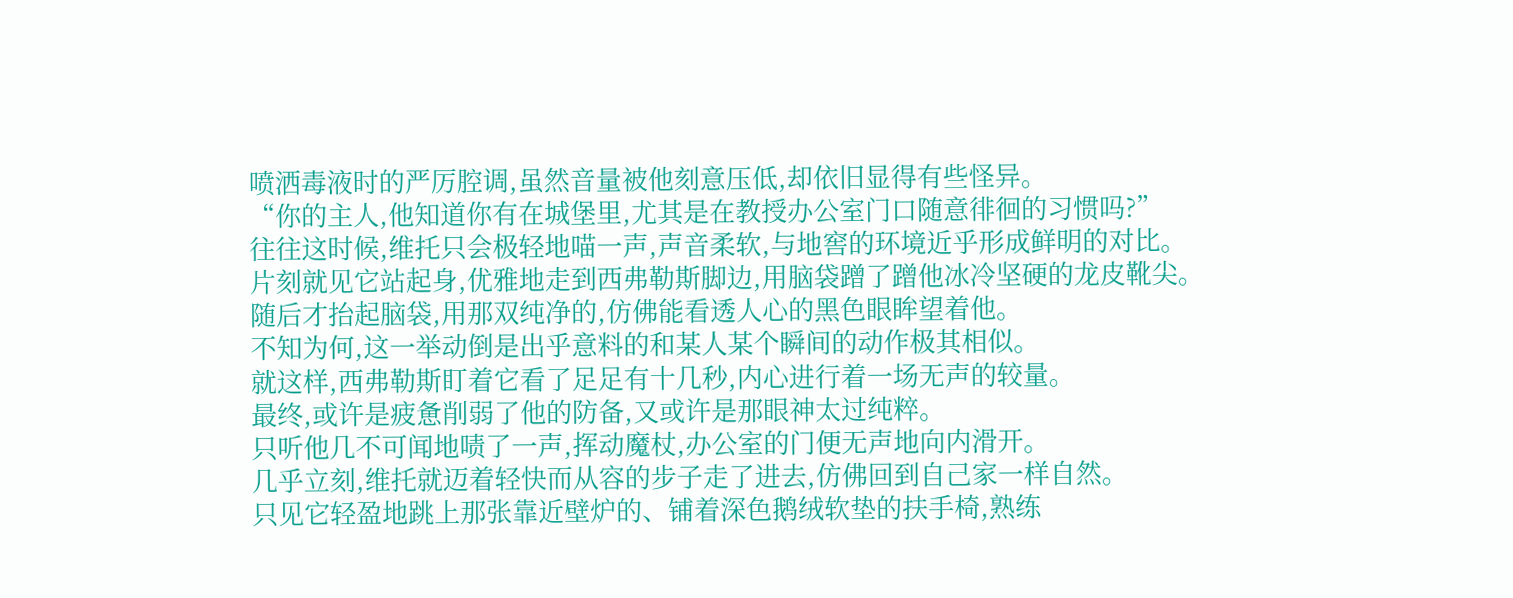喷洒毒液时的严厉腔调,虽然音量被他刻意压低,却依旧显得有些怪异。
“你的主人,他知道你有在城堡里,尤其是在教授办公室门口随意徘徊的习惯吗?”
往往这时候,维托只会极轻地喵一声,声音柔软,与地窖的环境近乎形成鲜明的对比。
片刻就见它站起身,优雅地走到西弗勒斯脚边,用脑袋蹭了蹭他冰冷坚硬的龙皮靴尖。
随后才抬起脑袋,用那双纯净的,仿佛能看透人心的黑色眼眸望着他。
不知为何,这一举动倒是出乎意料的和某人某个瞬间的动作极其相似。
就这样,西弗勒斯盯着它看了足足有十几秒,内心进行着一场无声的较量。
最终,或许是疲惫削弱了他的防备,又或许是那眼神太过纯粹。
只听他几不可闻地啧了一声,挥动魔杖,办公室的门便无声地向内滑开。
几乎立刻,维托就迈着轻快而从容的步子走了进去,仿佛回到自己家一样自然。
只见它轻盈地跳上那张靠近壁炉的、铺着深色鹅绒软垫的扶手椅,熟练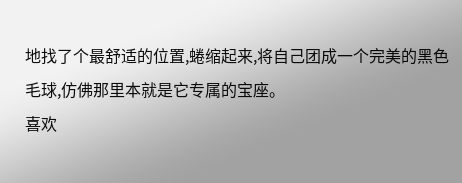地找了个最舒适的位置,蜷缩起来,将自己团成一个完美的黑色毛球,仿佛那里本就是它专属的宝座。
喜欢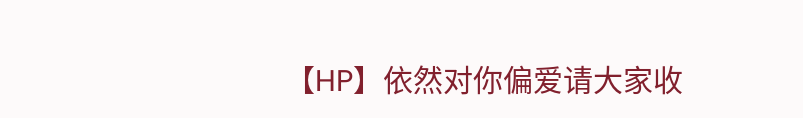【HP】依然对你偏爱请大家收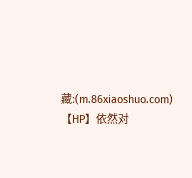藏:(m.86xiaoshuo.com)【HP】依然对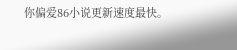你偏爱86小说更新速度最快。